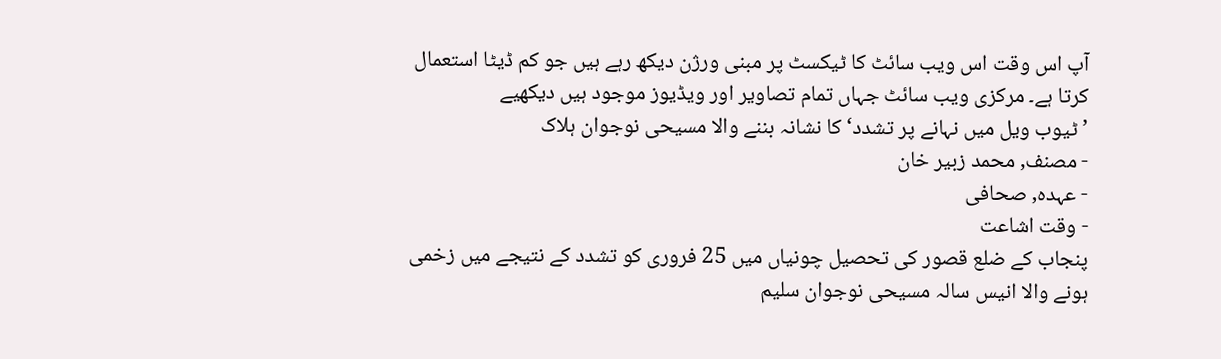آپ اس وقت اس ویب سائٹ کا ٹیکسٹ پر مبنی ورژن دیکھ رہے ہیں جو کم ڈیٹا استعمال کرتا ہے۔ مرکزی ویب سائٹ جہاں تمام تصاویر اور ویڈیوز موجود ہیں دیکھیے
’ٹیوب ویل میں نہانے پر تشدد‘ کا نشانہ بننے والا مسیحی نوجوان ہلاک
- مصنف, محمد زبیر خان
- عہدہ, صحافی
- وقت اشاعت
پنجاب کے ضلع قصور کی تحصیل چونیاں میں 25 فروری کو تشدد کے نتیجے میں زخمی ہونے والا انیس سالہ مسیحی نوجوان سلیم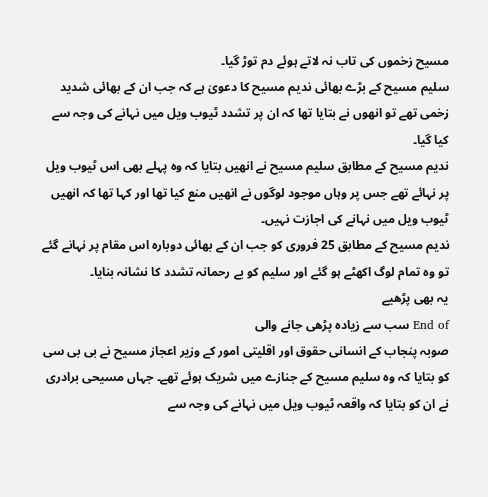مسیح زخموں کی تاب نہ لاتے ہوئے دم توڑ گیا۔
سلیم مسیح کے بڑے بھائی ندیم مسیح کا دعویٰ ہے کہ جب ان کے بھائی شدید زخمی تھے تو انھوں نے بتایا تھا کہ ان پر تشدد ٹیوب ویل میں نہانے کی وجہ سے کیا گیا۔
ندیم مسیح کے مطابق سلیم مسیح نے انھیں بتایا کہ وہ پہلے بھی اس ٹیوب ویل پر نہائے تھے جس پر وہاں موجود لوگوں نے انھیں منع کیا تھا اور کہا تھا کہ انھیں ٹیوب ویل میں نہانے کی اجازت نہیں۔
ندیم مسیح کے مطابق 25 فروری کو جب ان کے بھائی دوبارہ اس مقام پر نہانے گئے تو وہ تمام لوگ اکھٹے ہو گئے اور سلیم کو بے رحمانہ تشدد کا نشانہ بنایا۔
یہ بھی پڑھیے
End of سب سے زیادہ پڑھی جانے والی
صوبہ پنجاب کے انسانی حقوق اور اقلیتی امور کے وزیر اعجاز مسیح نے بی بی سی کو بتایا کہ وہ سلیم مسیح کے جنازے میں شریک ہوئے تھے۔ جہاں مسیحی برادری نے ان کو بتایا کہ واقعہ ٹیوب ویل میں نہانے کی وجہ سے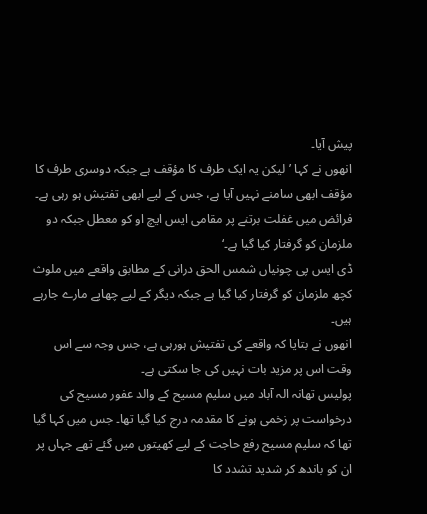پیش آیا۔
انھوں نے کہا ’لیکن یہ ایک طرف کا مؤقف ہے جبکہ دوسری طرف کا مؤقف ابھی سامنے نہیں آیا ہے، جس کے لیے ابھی تفتیش ہو رہی ہے۔ فرائض میں غفلت برتنے پر مقامی ایس ایچ او کو معطل جبکہ دو ملزمان کو گرفتار کیا گیا ہے۔‘
ڈی ایس پی چونیاں شمس الحق درانی کے مطابق واقعے میں ملوث کچھ ملزمان کو گرفتار کیا گیا ہے جبکہ دیگر کے لیے چھاپے مارے جارہے ہیں۔
انھوں نے بتایا کہ واقعے کی تفتیش ہورہی ہے، جس وجہ سے اس وقت اس پر مزید بات نہیں کی جا سکتی ہے۔
پولیس تھانہ الہ آباد میں سلیم مسیح کے والد عفور مسیح کی درخواست پر زخمی ہونے کا مقدمہ درج کیا گیا تھا۔ جس میں کہا گیا تھا کہ سلیم مسیح رفع حاجت کے لیے کھیتوں میں گئے تھے جہاں پر ان کو باندھ کر شدید تشدد کا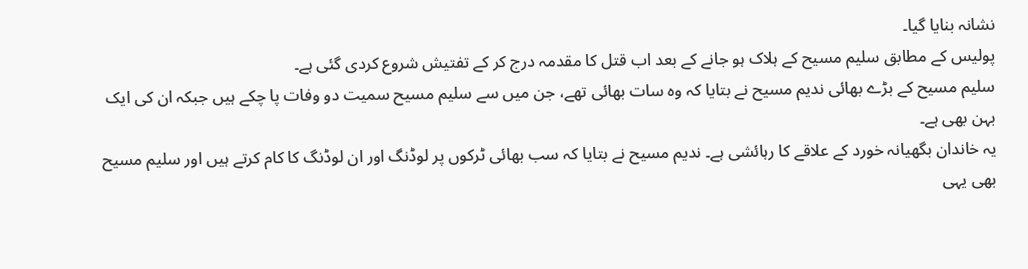نشانہ بنایا گیا۔
پولیس کے مطابق سلیم مسیح کے ہلاک ہو جانے کے بعد اب قتل کا مقدمہ درج کر کے تفتیش شروع کردی گئی ہے۔
سلیم مسیح کے بڑے بھائی ندیم مسیح نے بتایا کہ وہ سات بھائی تھے، جن میں سے سلیم مسیح سمیت دو وفات پا چکے ہیں جبکہ ان کی ایک بہن بھی ہے۔
یہ خاندان بگھیانہ خورد کے علاقے کا رہائشی ہے۔ ندیم مسیح نے بتایا کہ سب بھائی ٹرکوں پر لوڈنگ اور ان لوڈنگ کا کام کرتے ہیں اور سلیم مسیح بھی یہی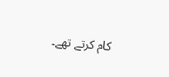کام کرتے تھے۔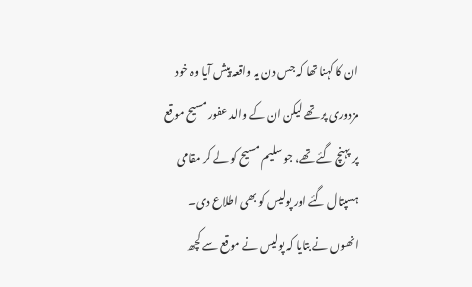ان کا کہنا تھا کہ جس دن یہ واقعہ پیش آیا وہ خود مزدوری پر تھے لیکن ان کے والد عفور مسیح موقع پر پہنچ گئے تھے، جو سلیم مسیح کو لے کر مقامی ہسپتال گئے اور پولیس کو بھی اطلاع دی۔
انھوں نے بتایا کہ پولیس نے موقع سے کچھ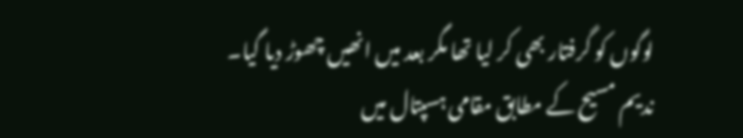لوگوں کو گرفتار بھی کر لیا تھا مگر بعد میں انھیں چھوڑ دیا گیا۔
ندیم مسیح کے مطابق مقامی ہسپتال میں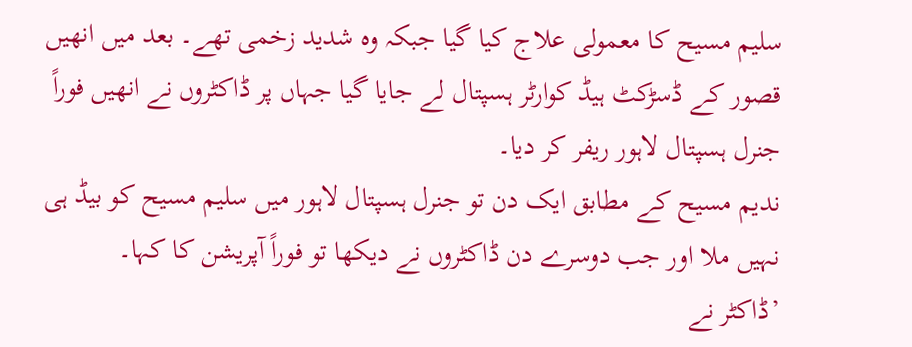سلیم مسیح کا معمولی علاج کیا گیا جبکہ وہ شدید زخمی تھے۔ بعد میں انھیں قصور کے ڈسڑکٹ ہیڈ کوارٹر ہسپتال لے جایا گیا جہاں پر ڈاکٹروں نے انھیں فوراً جنرل ہسپتال لاہور ریفر کر دیا۔
ندیم مسیح کے مطابق ایک دن تو جنرل ہسپتال لاہور میں سلیم مسیح کو بیڈ ہی نہیں ملا اور جب دوسرے دن ڈاکٹروں نے دیکھا تو فوراً آپریشن کا کہا۔
’ڈاکٹر نے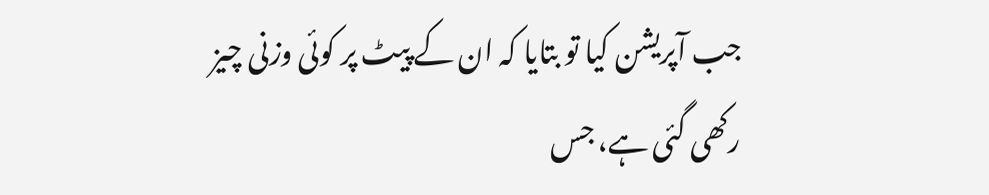جب آپریشن کیا تو بتایا کہ ان کے پیٹ پر کوئی وزنی چیز رکھی گئی ہے، جس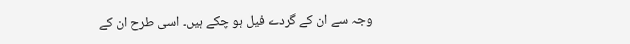وجہ سے ان کے گردے فیل ہو چکے ہیں۔ اسی طرح ان کے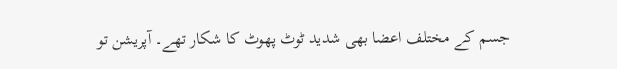جسم کے مختلف اعضا بھی شدید ٹوٹ پھوٹ کا شکار تھے۔ آپریشن تو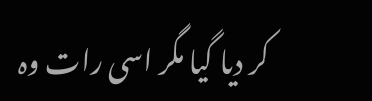کر دیا گیا مگر اسی رات وہ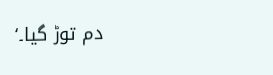دم توڑ گیا۔‘